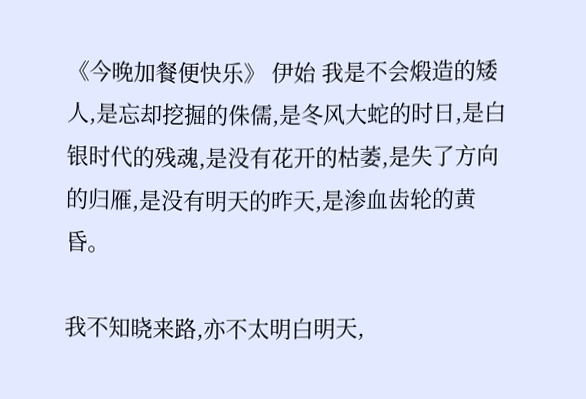《今晚加餐便快乐》 伊始 我是不会煅造的矮人,是忘却挖掘的侏儒,是冬风大蛇的时日,是白银时代的残魂,是没有花开的枯萎,是失了方向的归雁,是没有明天的昨天,是渗血齿轮的黄昏。

我不知晓来路,亦不太明白明天,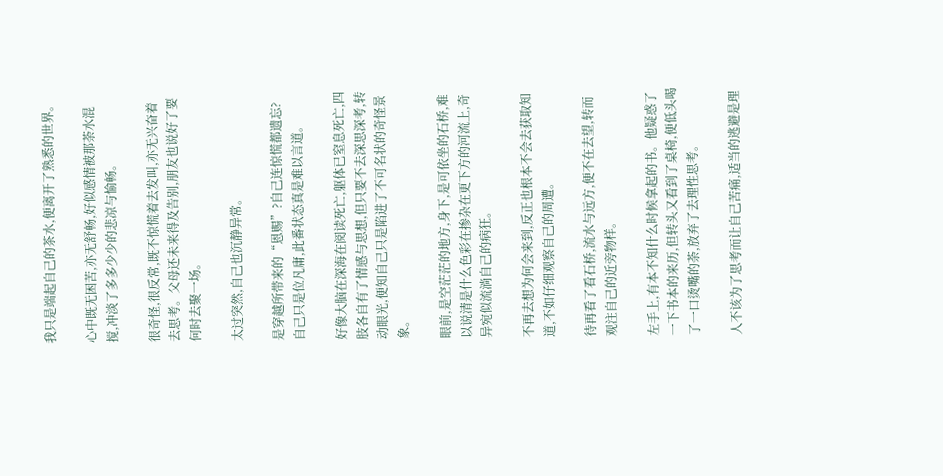我只是端起自己的茶水,便离开了熟悉的世界。

心中既无困苦,亦无舒畅,好似感情被那荼水混搅,冲淡了多多少少的悲凉与愉畅。

很奇怪,很反常,既不惊慌着去发叫,亦无兴奋着去思考。父母还未来得及告别,朋友也说好了要何时去聚一场。

太过突然,自己也沉静异常。

是穿越所带来的“恩赐”?自己连惊慌都遗忘?自己只是位凡庸,此番状态真是难以言道。

好像大脑在深海在阅读死亡,躯体已窒息死亡,四肢各自有了情感与思想,但只要不去深思深考,转动眼光,便知自己只是陷进了不可名状的奇怪景象。

眼前,是空茫茫的地方,身下,是可依坐的石桥,难以说清是什么色彩在掺杂在更下方的河流上,奇异宛似流淌自己的病狂。

不再去想为何会来到,反正也根本不会去获取知道,不如仔细观察自己的周遭。

待再看了看石桥,流水与远方,便不在去望,转而观注自己的近旁物样。

左手上,有本不知什么时候拿起的书。他疑惑了一下书本的来历,但转头又看到了桌椅,便低头喝了一口烫嘴的荼,放弃了去理性思考。

人不该为了思考而让自己苦痛,适当的逃避是理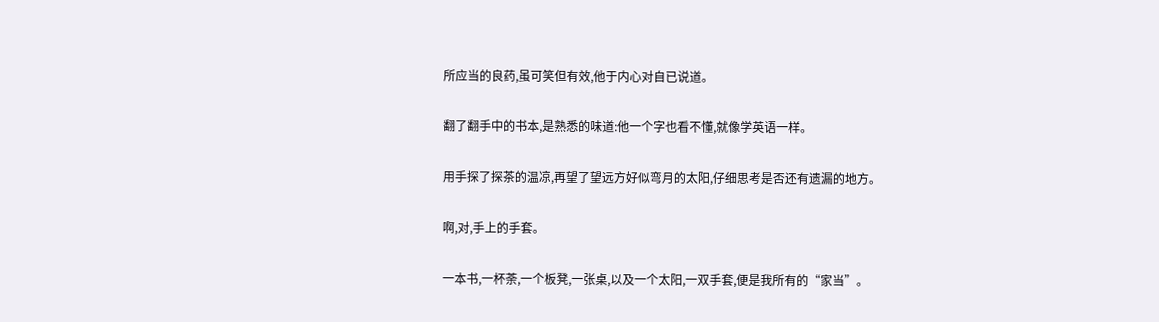所应当的良药,虽可笑但有效,他于内心对自已说道。

翻了翻手中的书本,是熟悉的味道:他一个字也看不懂,就像学英语一样。

用手探了探茶的温凉,再望了望远方好似弯月的太阳,仔细思考是否还有遗漏的地方。

啊,对,手上的手套。

一本书,一杯荼,一个板凳,一张桌,以及一个太阳,一双手套,便是我所有的“家当”。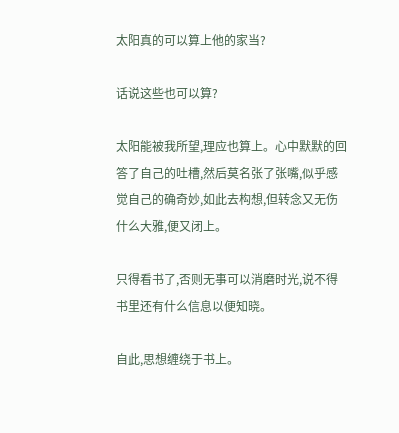太阳真的可以算上他的家当?

话说这些也可以算?

太阳能被我所望,理应也算上。心中默默的回答了自己的吐槽,然后莫名张了张嘴,似乎感觉自己的确奇妙,如此去构想,但转念又无伤什么大雅,便又闭上。

只得看书了,否则无事可以消磨时光,说不得书里还有什么信息以便知晓。

自此,思想缠绕于书上。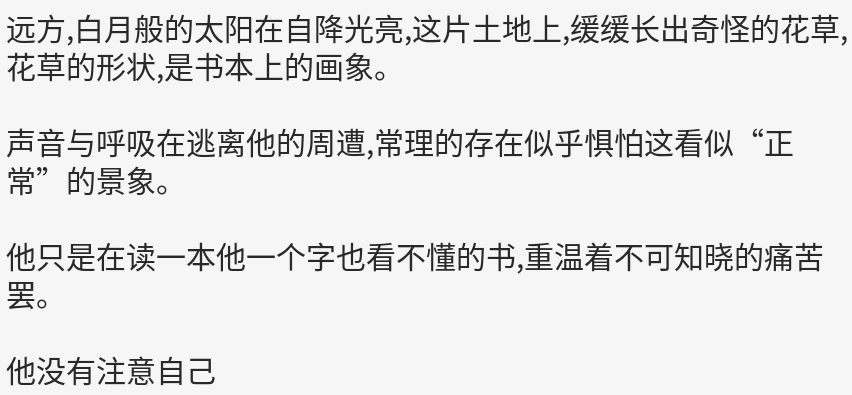远方,白月般的太阳在自降光亮,这片土地上,缓缓长出奇怪的花草,花草的形状,是书本上的画象。

声音与呼吸在逃离他的周遭,常理的存在似乎惧怕这看似“正常”的景象。

他只是在读一本他一个字也看不懂的书,重温着不可知晓的痛苦罢。

他没有注意自己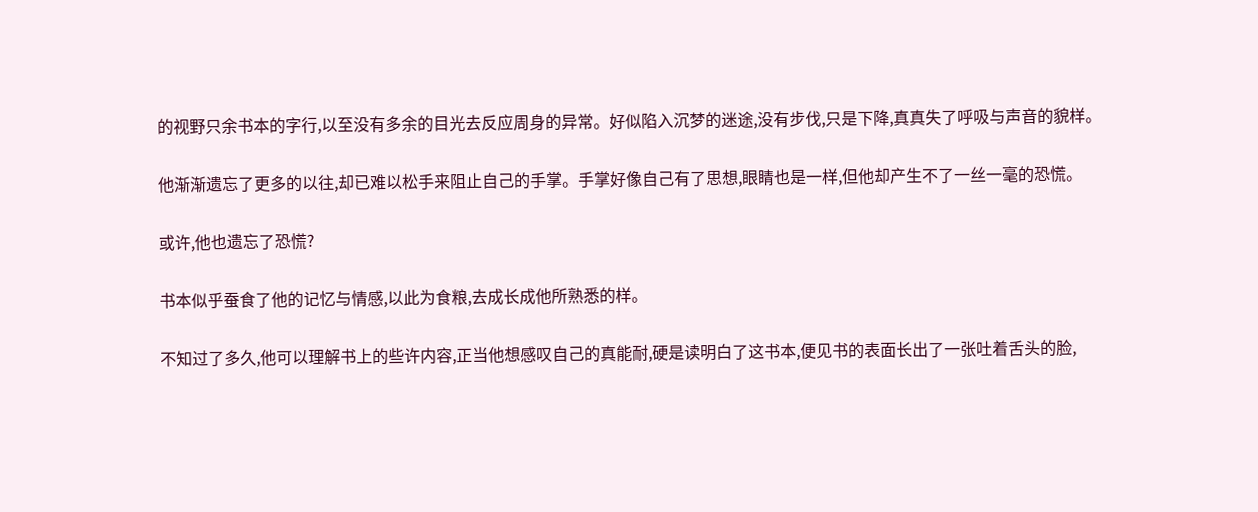的视野只余书本的字行,以至没有多余的目光去反应周身的异常。好似陷入沉梦的迷途,没有步伐,只是下降,真真失了呼吸与声音的貌样。

他渐渐遗忘了更多的以往,却已难以松手来阻止自己的手掌。手掌好像自己有了思想,眼睛也是一样,但他却产生不了一丝一毫的恐慌。

或许,他也遗忘了恐慌?

书本似乎蚕食了他的记忆与情感,以此为食粮,去成长成他所熟悉的样。

不知过了多久,他可以理解书上的些许内容,正当他想感叹自己的真能耐,硬是读明白了这书本,便见书的表面长出了一张吐着舌头的脸,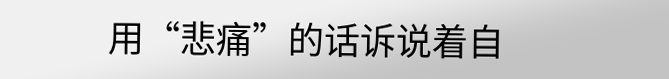用“悲痛”的话诉说着自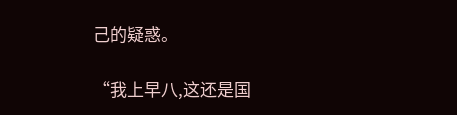己的疑惑。

“我上早八,这还是国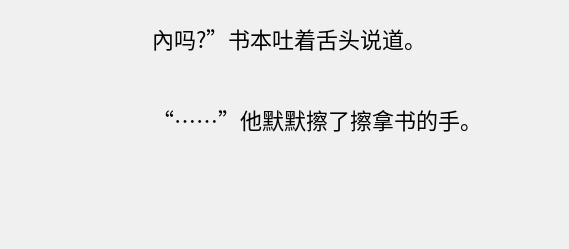內吗?”书本吐着舌头说道。

“……”他默默擦了擦拿书的手。